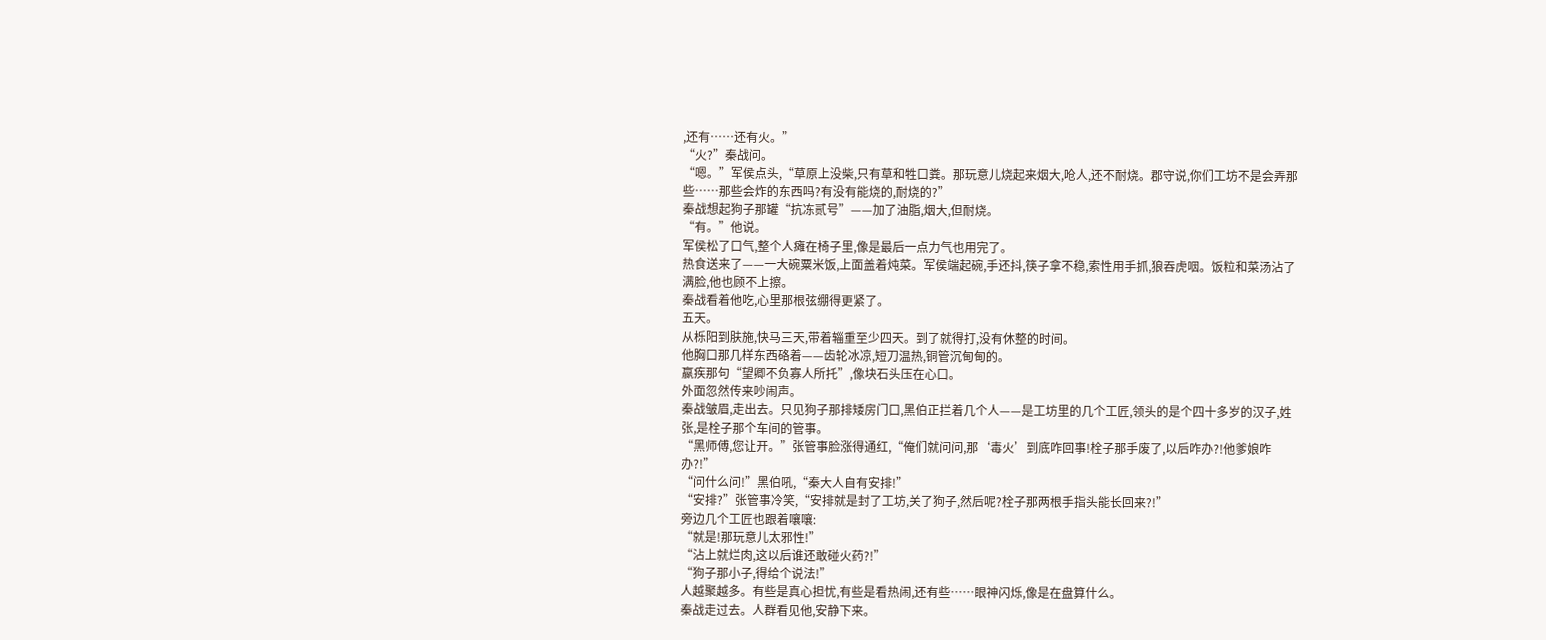,还有……还有火。”
“火?”秦战问。
“嗯。”军侯点头,“草原上没柴,只有草和牲口粪。那玩意儿烧起来烟大,呛人,还不耐烧。郡守说,你们工坊不是会弄那些……那些会炸的东西吗?有没有能烧的,耐烧的?”
秦战想起狗子那罐“抗冻贰号”——加了油脂,烟大,但耐烧。
“有。”他说。
军侯松了口气,整个人瘫在椅子里,像是最后一点力气也用完了。
热食送来了——一大碗粟米饭,上面盖着炖菜。军侯端起碗,手还抖,筷子拿不稳,索性用手抓,狼吞虎咽。饭粒和菜汤沾了满脸,他也顾不上擦。
秦战看着他吃,心里那根弦绷得更紧了。
五天。
从栎阳到肤施,快马三天,带着辎重至少四天。到了就得打,没有休整的时间。
他胸口那几样东西硌着——齿轮冰凉,短刀温热,铜管沉甸甸的。
嬴疾那句“望卿不负寡人所托”,像块石头压在心口。
外面忽然传来吵闹声。
秦战皱眉,走出去。只见狗子那排矮房门口,黑伯正拦着几个人——是工坊里的几个工匠,领头的是个四十多岁的汉子,姓张,是栓子那个车间的管事。
“黑师傅,您让开。”张管事脸涨得通红,“俺们就问问,那‘毒火’到底咋回事!栓子那手废了,以后咋办?!他爹娘咋办?!”
“问什么问!”黑伯吼,“秦大人自有安排!”
“安排?”张管事冷笑,“安排就是封了工坊,关了狗子,然后呢?栓子那两根手指头能长回来?!”
旁边几个工匠也跟着嚷嚷:
“就是!那玩意儿太邪性!”
“沾上就烂肉,这以后谁还敢碰火药?!”
“狗子那小子,得给个说法!”
人越聚越多。有些是真心担忧,有些是看热闹,还有些……眼神闪烁,像是在盘算什么。
秦战走过去。人群看见他,安静下来。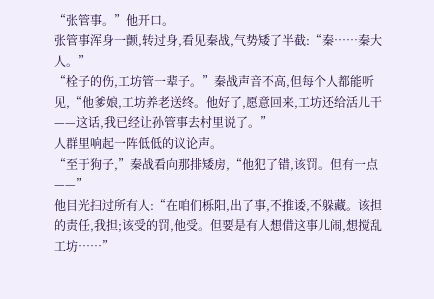“张管事。”他开口。
张管事浑身一颤,转过身,看见秦战,气势矮了半截:“秦……秦大人。”
“栓子的伤,工坊管一辈子。”秦战声音不高,但每个人都能听见,“他爹娘,工坊养老送终。他好了,愿意回来,工坊还给活儿干——这话,我已经让孙管事去村里说了。”
人群里响起一阵低低的议论声。
“至于狗子,”秦战看向那排矮房,“他犯了错,该罚。但有一点——”
他目光扫过所有人:“在咱们栎阳,出了事,不推诿,不躲藏。该担的责任,我担;该受的罚,他受。但要是有人想借这事儿闹,想搅乱工坊……”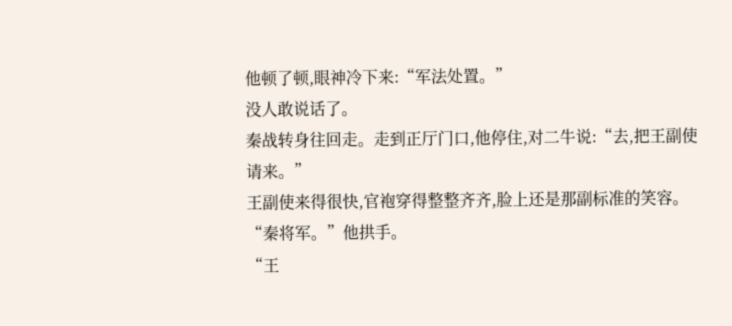他顿了顿,眼神冷下来:“军法处置。”
没人敢说话了。
秦战转身往回走。走到正厅门口,他停住,对二牛说:“去,把王副使请来。”
王副使来得很快,官袍穿得整整齐齐,脸上还是那副标准的笑容。
“秦将军。”他拱手。
“王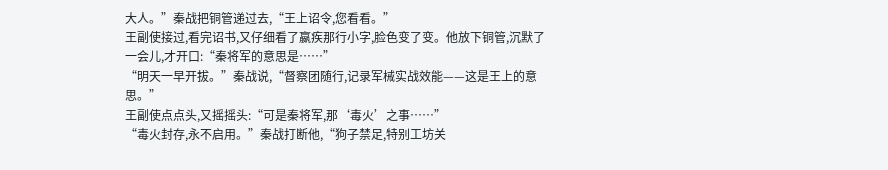大人。”秦战把铜管递过去,“王上诏令,您看看。”
王副使接过,看完诏书,又仔细看了嬴疾那行小字,脸色变了变。他放下铜管,沉默了一会儿,才开口:“秦将军的意思是……”
“明天一早开拔。”秦战说,“督察团随行,记录军械实战效能——这是王上的意思。”
王副使点点头,又摇摇头:“可是秦将军,那‘毒火’之事……”
“毒火封存,永不启用。”秦战打断他,“狗子禁足,特别工坊关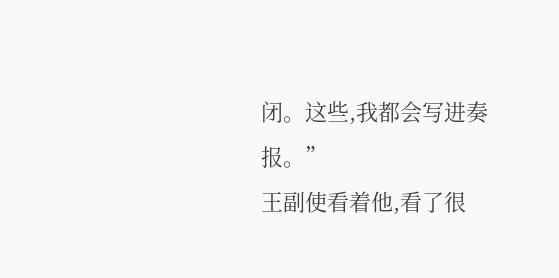闭。这些,我都会写进奏报。”
王副使看着他,看了很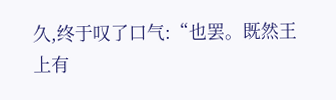久,终于叹了口气:“也罢。既然王上有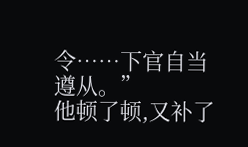令……下官自当遵从。”
他顿了顿,又补了